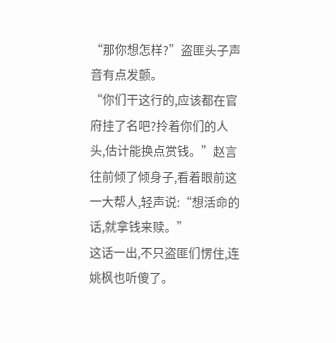“那你想怎样?”盗匪头子声音有点发颤。
“你们干这行的,应该都在官府挂了名吧?拎着你们的人头,估计能换点赏钱。”赵言往前倾了倾身子,看着眼前这一大帮人,轻声说:“想活命的话,就拿钱来赎。”
这话一出,不只盗匪们愣住,连姚枫也听傻了。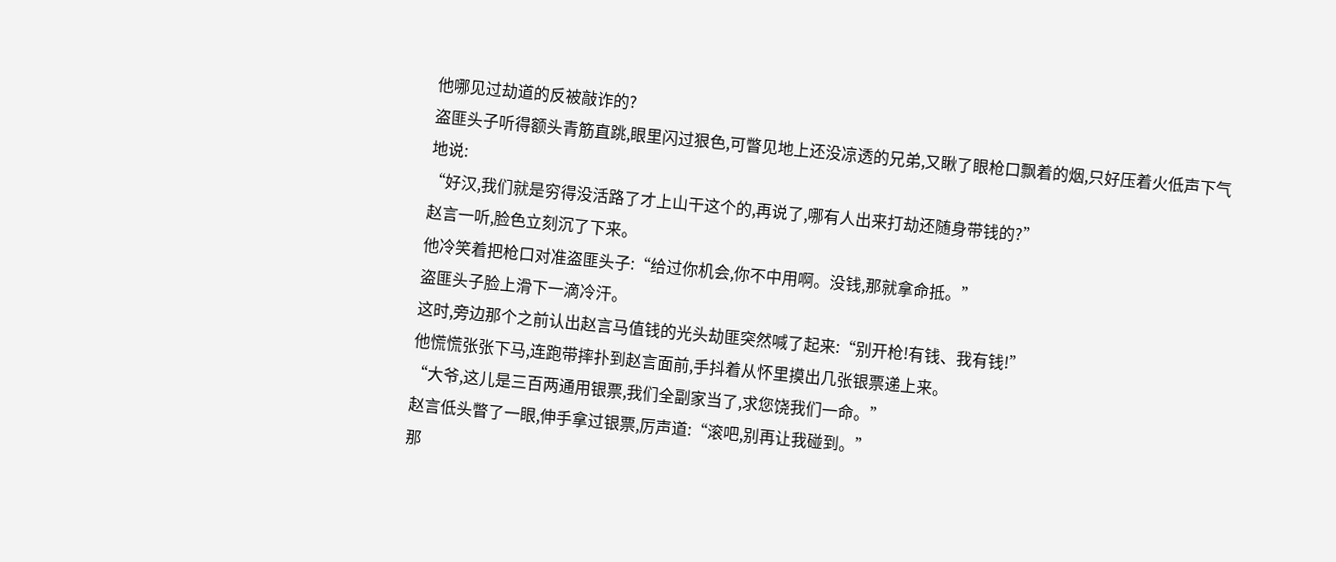他哪见过劫道的反被敲诈的?
盗匪头子听得额头青筋直跳,眼里闪过狠色,可瞥见地上还没凉透的兄弟,又瞅了眼枪口飘着的烟,只好压着火低声下气地说:
“好汉,我们就是穷得没活路了才上山干这个的,再说了,哪有人出来打劫还随身带钱的?”
赵言一听,脸色立刻沉了下来。
他冷笑着把枪口对准盗匪头子:“给过你机会,你不中用啊。没钱,那就拿命抵。”
盗匪头子脸上滑下一滴冷汗。
这时,旁边那个之前认出赵言马值钱的光头劫匪突然喊了起来:“别开枪!有钱、我有钱!”
他慌慌张张下马,连跑带摔扑到赵言面前,手抖着从怀里摸出几张银票递上来。
“大爷,这儿是三百两通用银票,我们全副家当了,求您饶我们一命。”
赵言低头瞥了一眼,伸手拿过银票,厉声道:“滚吧,别再让我碰到。”
那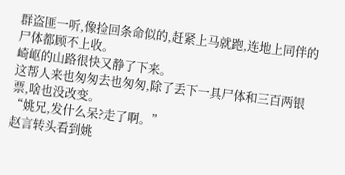群盗匪一听,像捡回条命似的,赶紧上马就跑,连地上同伴的尸体都顾不上收。
崎岖的山路很快又静了下来。
这帮人来也匆匆去也匆匆,除了丢下一具尸体和三百两银票,啥也没改变。
“姚兄,发什么呆?走了啊。”
赵言转头看到姚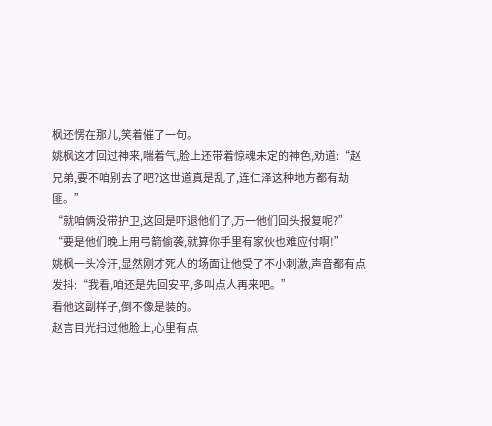枫还愣在那儿,笑着催了一句。
姚枫这才回过神来,喘着气,脸上还带着惊魂未定的神色,劝道:“赵兄弟,要不咱别去了吧?这世道真是乱了,连仁泽这种地方都有劫匪。”
“就咱俩没带护卫,这回是吓退他们了,万一他们回头报复呢?”
“要是他们晚上用弓箭偷袭,就算你手里有家伙也难应付啊!”
姚枫一头冷汗,显然刚才死人的场面让他受了不小刺激,声音都有点发抖:“我看,咱还是先回安平,多叫点人再来吧。”
看他这副样子,倒不像是装的。
赵言目光扫过他脸上,心里有点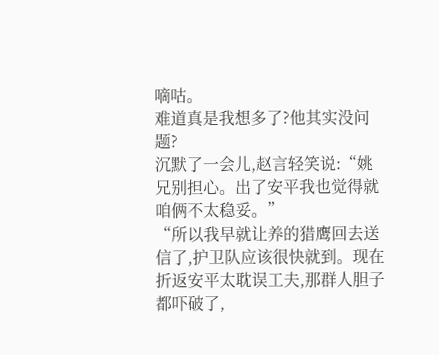嘀咕。
难道真是我想多了?他其实没问题?
沉默了一会儿,赵言轻笑说:“姚兄别担心。出了安平我也觉得就咱俩不太稳妥。”
“所以我早就让养的猎鹰回去送信了,护卫队应该很快就到。现在折返安平太耽误工夫,那群人胆子都吓破了,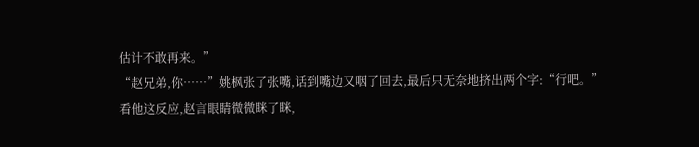估计不敢再来。”
“赵兄弟,你……”姚枫张了张嘴,话到嘴边又咽了回去,最后只无奈地挤出两个字:“行吧。”
看他这反应,赵言眼睛微微眯了眯,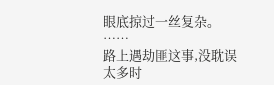眼底掠过一丝复杂。
……
路上遇劫匪这事,没耽误太多时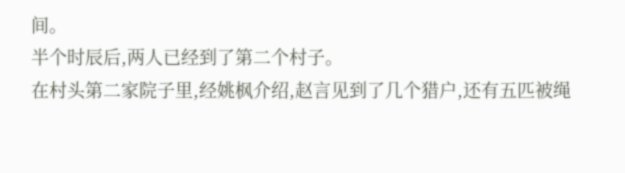间。
半个时辰后,两人已经到了第二个村子。
在村头第二家院子里,经姚枫介绍,赵言见到了几个猎户,还有五匹被绳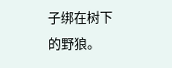子绑在树下的野狼。